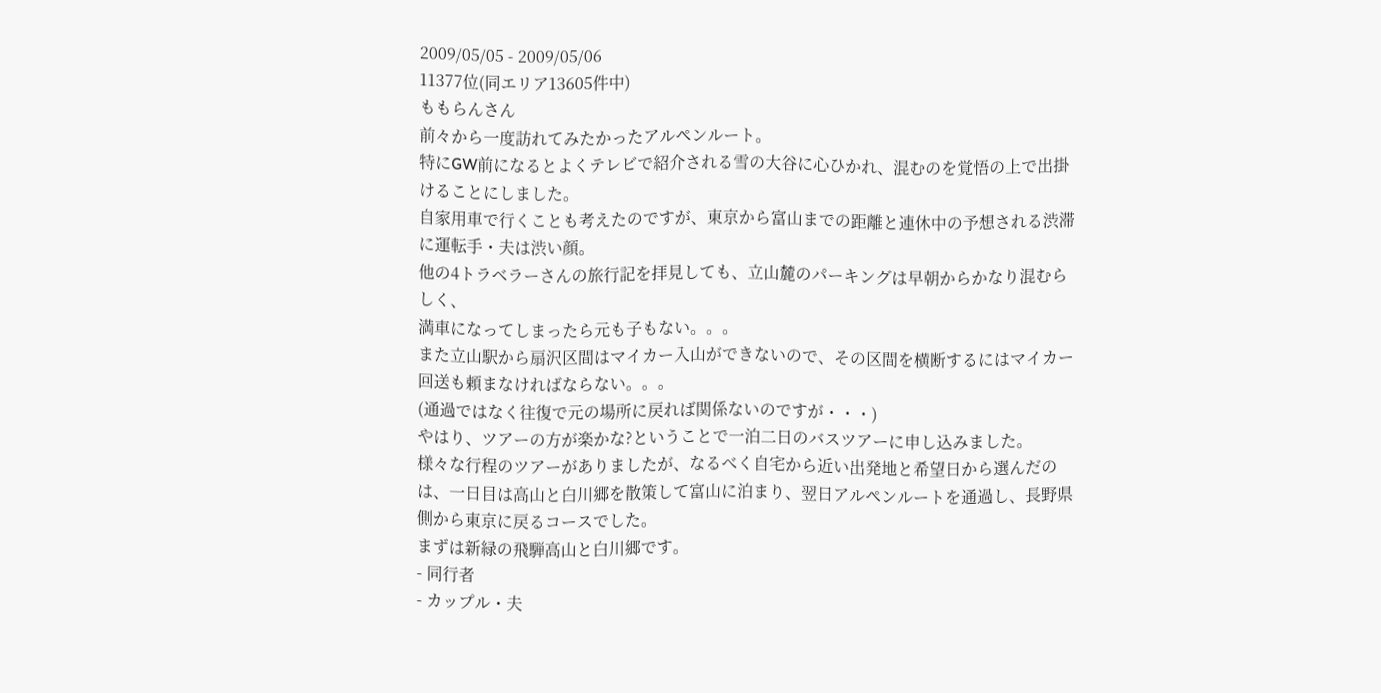2009/05/05 - 2009/05/06
11377位(同エリア13605件中)
ももらんさん
前々から一度訪れてみたかったアルペンルート。
特にGW前になるとよくテレビで紹介される雪の大谷に心ひかれ、混むのを覚悟の上で出掛けることにしました。
自家用車で行くことも考えたのですが、東京から富山までの距離と連休中の予想される渋滞に運転手・夫は渋い顔。
他の4トラベラーさんの旅行記を拝見しても、立山麓のパーキングは早朝からかなり混むらしく、
満車になってしまったら元も子もない。。。
また立山駅から扇沢区間はマイカー入山ができないので、その区間を横断するにはマイカー回送も頼まなければならない。。。
(通過ではなく往復で元の場所に戻れば関係ないのですが・・・)
やはり、ツアーの方が楽かな?ということで一泊二日のバスツアーに申し込みました。
様々な行程のツアーがありましたが、なるべく自宅から近い出発地と希望日から選んだのは、一日目は高山と白川郷を散策して富山に泊まり、翌日アルペンルートを通過し、長野県側から東京に戻るコースでした。
まずは新緑の飛騨高山と白川郷です。
- 同行者
- カップル・夫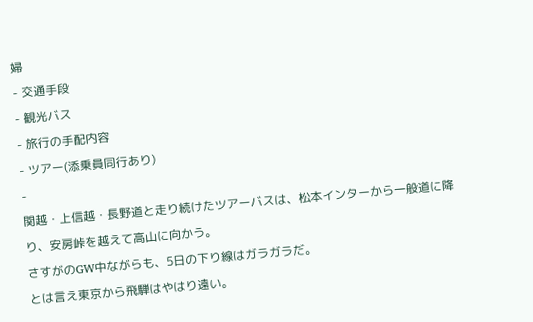婦
- 交通手段
- 観光バス
- 旅行の手配内容
- ツアー(添乗員同行あり)
-
関越・上信越・長野道と走り続けたツアーバスは、松本インターから一般道に降り、安房峠を越えて高山に向かう。
さすがのGW中ながらも、5日の下り線はガラガラだ。
とは言え東京から飛騨はやはり遠い。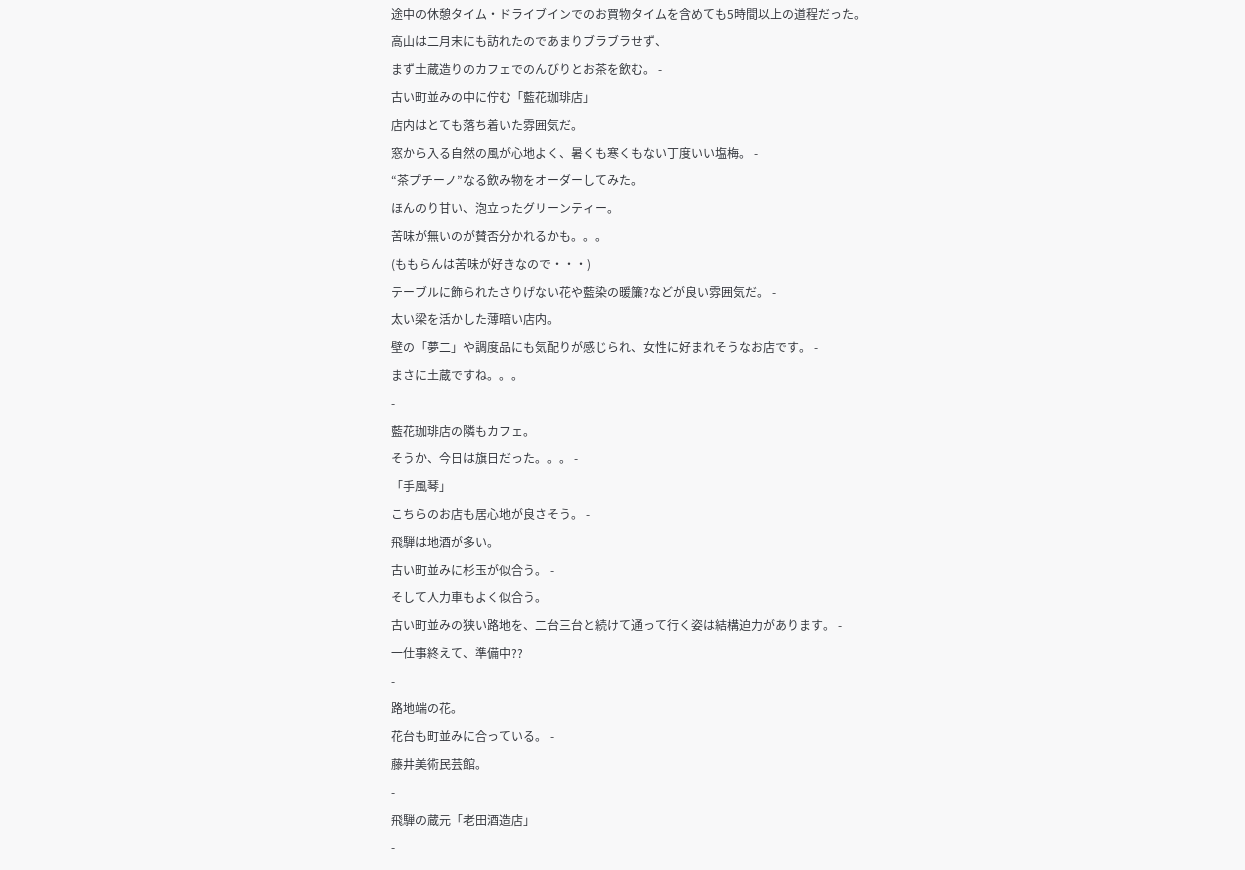途中の休憩タイム・ドライブインでのお買物タイムを含めても5時間以上の道程だった。
高山は二月末にも訪れたのであまりブラブラせず、
まず土蔵造りのカフェでのんびりとお茶を飲む。 -
古い町並みの中に佇む「藍花珈琲店」
店内はとても落ち着いた雰囲気だ。
窓から入る自然の風が心地よく、暑くも寒くもない丁度いい塩梅。 -
“茶プチーノ”なる飲み物をオーダーしてみた。
ほんのり甘い、泡立ったグリーンティー。
苦味が無いのが賛否分かれるかも。。。
(ももらんは苦味が好きなので・・・)
テーブルに飾られたさりげない花や藍染の暖簾?などが良い雰囲気だ。 -
太い梁を活かした薄暗い店内。
壁の「夢二」や調度品にも気配りが感じられ、女性に好まれそうなお店です。 -
まさに土蔵ですね。。。
-
藍花珈琲店の隣もカフェ。
そうか、今日は旗日だった。。。 -
「手風琴」
こちらのお店も居心地が良さそう。 -
飛騨は地酒が多い。
古い町並みに杉玉が似合う。 -
そして人力車もよく似合う。
古い町並みの狭い路地を、二台三台と続けて通って行く姿は結構迫力があります。 -
一仕事終えて、準備中??
-
路地端の花。
花台も町並みに合っている。 -
藤井美術民芸館。
-
飛騨の蔵元「老田酒造店」
-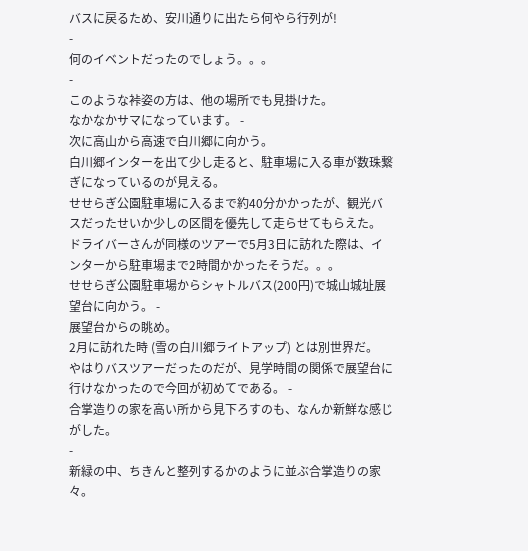バスに戻るため、安川通りに出たら何やら行列が!
-
何のイベントだったのでしょう。。。
-
このような裃姿の方は、他の場所でも見掛けた。
なかなかサマになっています。 -
次に高山から高速で白川郷に向かう。
白川郷インターを出て少し走ると、駐車場に入る車が数珠繋ぎになっているのが見える。
せせらぎ公園駐車場に入るまで約40分かかったが、観光バスだったせいか少しの区間を優先して走らせてもらえた。
ドライバーさんが同様のツアーで5月3日に訪れた際は、インターから駐車場まで2時間かかったそうだ。。。
せせらぎ公園駐車場からシャトルバス(200円)で城山城址展望台に向かう。 -
展望台からの眺め。
2月に訪れた時 (雪の白川郷ライトアップ) とは別世界だ。
やはりバスツアーだったのだが、見学時間の関係で展望台に行けなかったので今回が初めてである。 -
合掌造りの家を高い所から見下ろすのも、なんか新鮮な感じがした。
-
新緑の中、ちきんと整列するかのように並ぶ合掌造りの家々。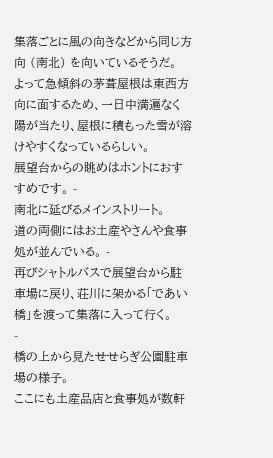集落ごとに風の向きなどから同じ方向 (南北) を向いているそうだ。
よって急傾斜の茅葺屋根は東西方向に面するため、一日中満遍なく陽が当たり、屋根に積もった雪が溶けやすくなっているらしい。
展望台からの眺めはホントにおすすめです。 -
南北に延びるメインストリート。
道の両側にはお土産やさんや食事処が並んでいる。 -
再びシャトルバスで展望台から駐車場に戻り、荘川に架かる「であい橋」を渡って集落に入って行く。
-
橋の上から見たせせらぎ公園駐車場の様子。
ここにも土産品店と食事処が数軒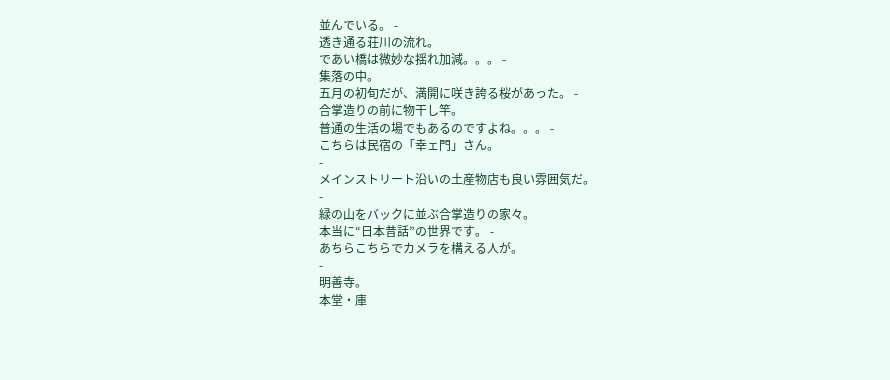並んでいる。 -
透き通る荘川の流れ。
であい橋は微妙な揺れ加減。。。 -
集落の中。
五月の初旬だが、満開に咲き誇る桜があった。 -
合掌造りの前に物干し竿。
普通の生活の場でもあるのですよね。。。 -
こちらは民宿の「幸ェ門」さん。
-
メインストリート沿いの土産物店も良い雰囲気だ。
-
緑の山をバックに並ぶ合掌造りの家々。
本当に“日本昔話”の世界です。 -
あちらこちらでカメラを構える人が。
-
明善寺。
本堂・庫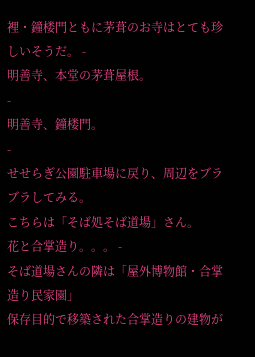裡・鐘楼門ともに茅葺のお寺はとても珍しいそうだ。 -
明善寺、本堂の茅葺屋根。
-
明善寺、鐘楼門。
-
せせらぎ公園駐車場に戻り、周辺をブラブラしてみる。
こちらは「そば処そば道場」さん。
花と合掌造り。。。 -
そば道場さんの隣は「屋外博物館・合掌造り民家園」
保存目的で移築された合掌造りの建物が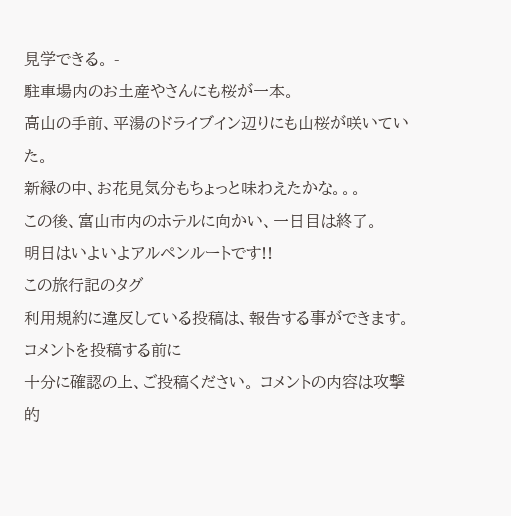見学できる。 -
駐車場内のお土産やさんにも桜が一本。
高山の手前、平湯のドライブイン辺りにも山桜が咲いていた。
新緑の中、お花見気分もちょっと味わえたかな。。。
この後、富山市内のホテルに向かい、一日目は終了。
明日はいよいよアルペンルートです!!
この旅行記のタグ
利用規約に違反している投稿は、報告する事ができます。
コメントを投稿する前に
十分に確認の上、ご投稿ください。 コメントの内容は攻撃的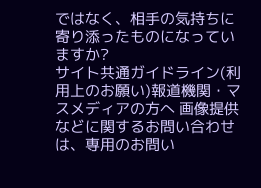ではなく、相手の気持ちに寄り添ったものになっていますか?
サイト共通ガイドライン(利用上のお願い)報道機関・マスメディアの方へ 画像提供などに関するお問い合わせは、専用のお問い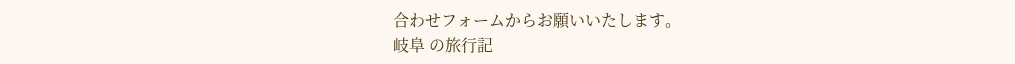合わせフォームからお願いいたします。
岐阜 の旅行記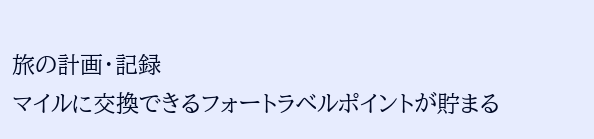旅の計画・記録
マイルに交換できるフォートラベルポイントが貯まる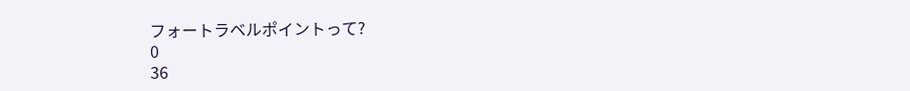フォートラベルポイントって?
0
36